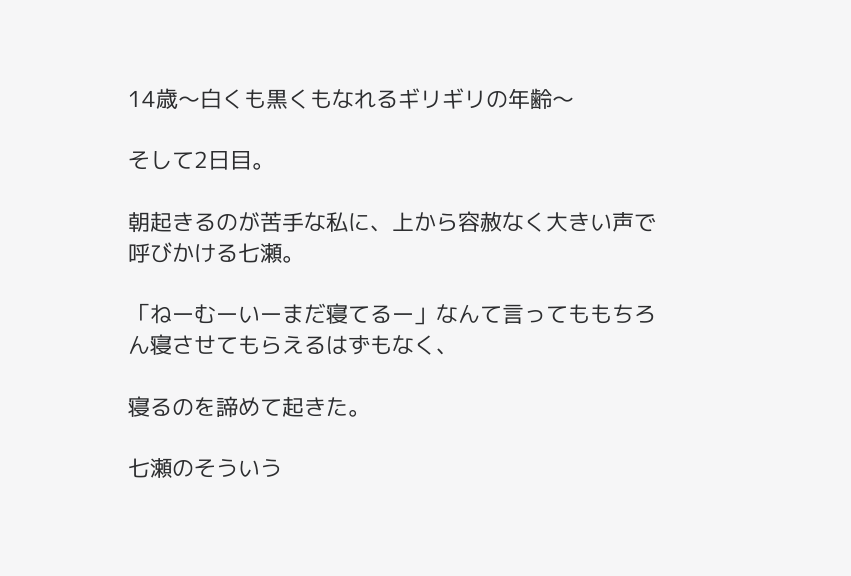14歳〜白くも黒くもなれるギリギリの年齢〜

そして2日目。

朝起きるのが苦手な私に、上から容赦なく大きい声で呼びかける七瀬。

「ねーむーいーまだ寝てるー」なんて言ってももちろん寝させてもらえるはずもなく、

寝るのを諦めて起きた。

七瀬のそういう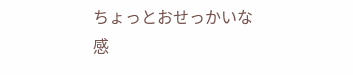ちょっとおせっかいな感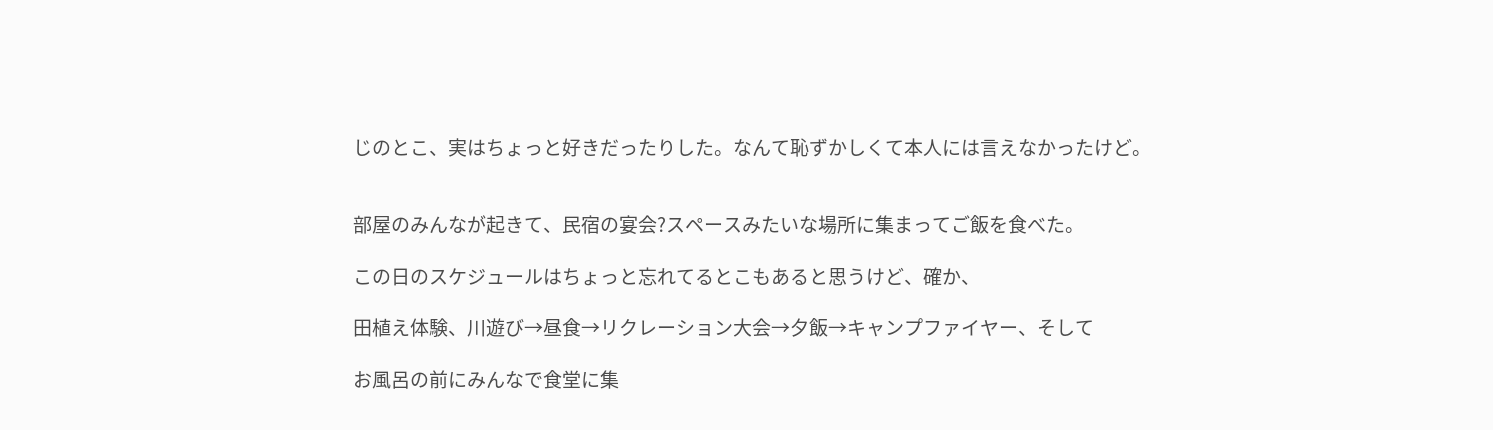じのとこ、実はちょっと好きだったりした。なんて恥ずかしくて本人には言えなかったけど。


部屋のみんなが起きて、民宿の宴会?スペースみたいな場所に集まってご飯を食べた。

この日のスケジュールはちょっと忘れてるとこもあると思うけど、確か、

田植え体験、川遊び→昼食→リクレーション大会→夕飯→キャンプファイヤー、そして

お風呂の前にみんなで食堂に集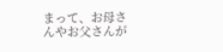まって、お母さんやお父さんが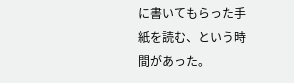に書いてもらった手紙を読む、という時間があった。